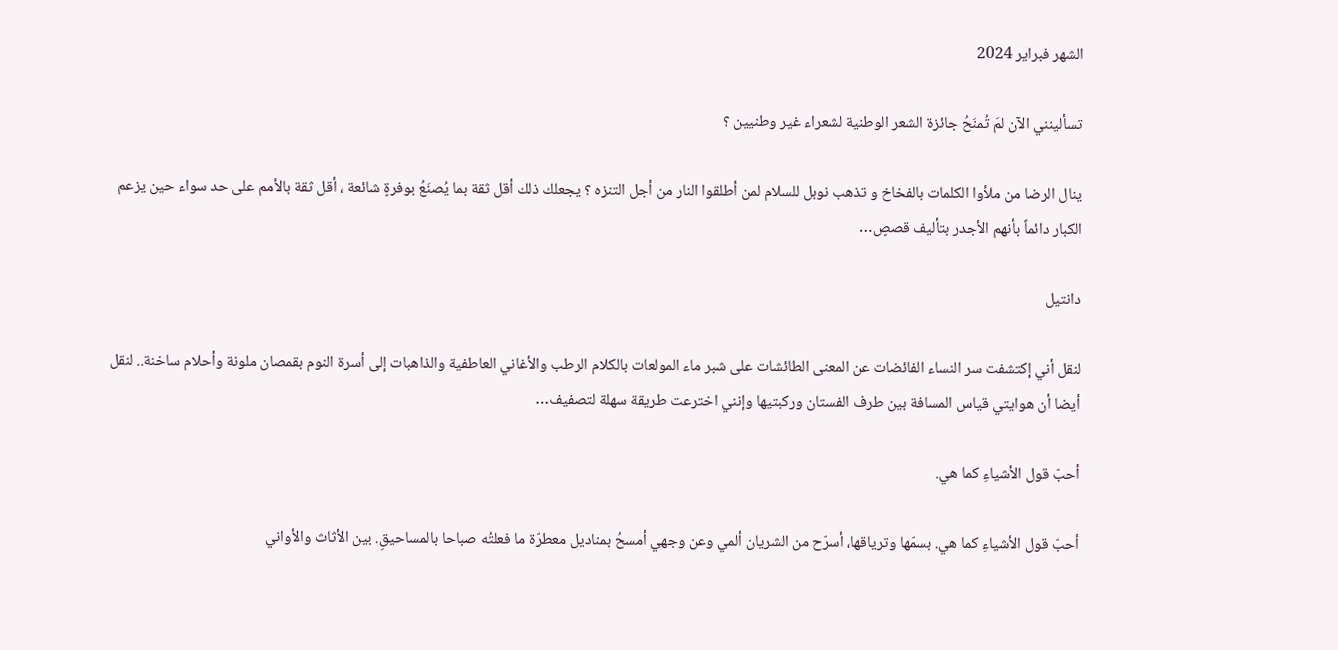الشهر فبراير 2024

تسألينني الآن لمَ تُمنَحُ جائزة الشعر الوطنية لشعراء غير وطنيين ؟

ينال الرضا من ملأوا الكلمات بالفخاخ و تذهب نوبل للسلام لمن أطلقوا النار من أجل التنزه ؟ يجعلك ذلك أقل ثقة بما يُصنَعُ بوفرةٍ شائعة ، أقل ثقة بالأمم على حد سواء حين يزعم الكبار دائماً بأنهم الأجدر بتأليف قصصٍ…

دانتيل

لنقل أني إكتشفت سر النساء الفائضات عن المعنى الطائشات على شبر ماء المولعات بالكلام الرطب والأغاني العاطفية والذاهبات إلى أسرة النوم بقمصان ملونة وأحلام ساخنة.. لنقل أيضا أن هوايتي قياس المسافة بين طرف الفستان وركبتيها وإنني اخترعت طريقة سهلة لتصفيف…

أحبّ قول الأشياءِ كما هي.

أحبّ قول الأشياءِ كما هي. بسمّها وترياقها، أسرّح من الشريان ألمي وعن وجهي أمسحُ بمناديل معطرّة ما فعلتُه صباحا بالمساحيقِ. بين الأثاث والأواني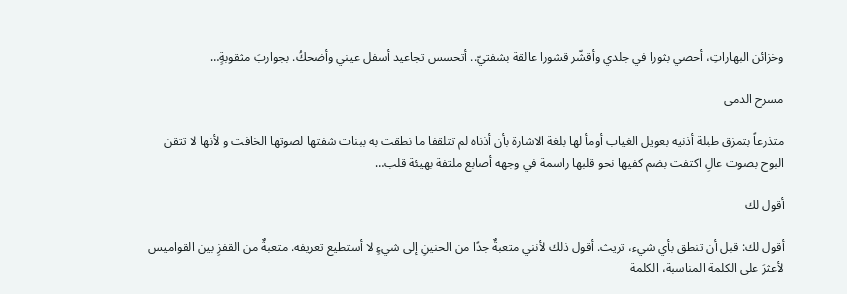وخزائن البهاراتِ، أحصي بثورا في جلدي وأقشّر قشورا عالقة بشفتيّ.. أتحسس تجاعيد أسفل عيني وأضحكُ. بجواربَ مثقوبةٍ…

مسرح الدمى

متذرعاً بتمزق طبلة أذنيه بعويل الغياب أومأ لها بلغة الاشارة بأن أذناه لم تتلقفا ما نطقت به ببنات شفتها لصوتها الخافت و لأنها لا تتقن البوح بصوت عالِ اكتفت بضم كفيها نحو قلبها راسمة في وجهه أصابع ملتفة بهيئة قلب…

أقول لك

أقول لك: قبل أن تنطق بأي شيء، تريث. أقول ذلك لأنني متعبةٌ جدًا من الحنينِ إلى شيءٍ لا أستطيع تعريفه. متعبةٌ من القفزِ بين القواميس لأعثرَ على الكلمة المناسبة، الكلمة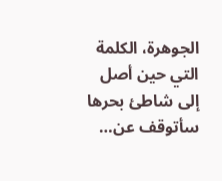الجوهرة، الكلمة التي حين أصل إلى شاطئ بحرها سأتوقف عن…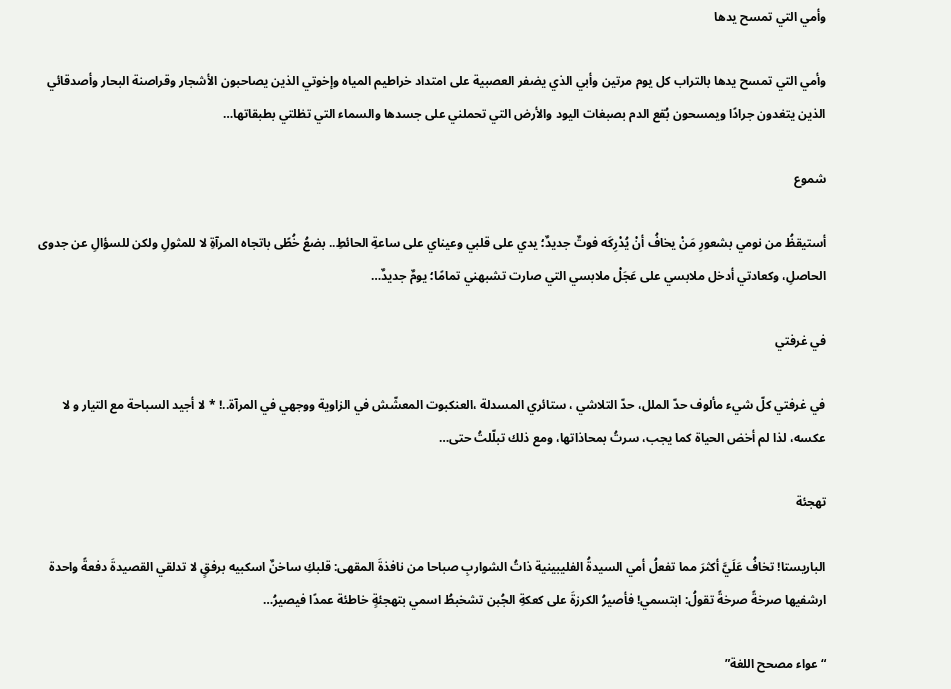وأمي التي تمسح يدها

وأمي التي تمسح يدها بالتراب كل يوم مرتين وأبي الذي يضفر العصبية على امتداد خراطيم المياه وإخوتي الذين يصاحبون الأشجار وقراصنة البحار وأصدقائي الذين يتغدون جرادًا ويمسحون بُقع الدم بصبغات اليود والأرض التي تحملني على جسدها والسماء التي تظلتي بطبقاتها…

شموع

أستيقظُ من نومي بشعورِ مَنْ يخافُ أنْ يُدْرِكَه فوتٌ جديدٌ؛ يدي على قلبي وعيناي على ساعةِ الحائطِ.. بضعُ خُطًى باتجاه المرآةِ لا للمثولِ ولكن للسؤالِ عن جدوى الحاصلِ، وكعادتي أدخل ملابسي على عَجَلْ ملابسي التي صارت تشبهني تمامًا؛ يومٌ جديدٌ…

في غرفتي

في غرفتي كلّ شيء مألوف حدّ الملل، حدّ التلاشي ، ستائري المسدلة ،العنكبوت المعشّش في الزاوية ووجهي في المرآة..! * لا أجيد السباحة مع التيار و لا عكسه، لذا لم أخض الحياة كما يجب، سرتُ بمحاذاتها، ومع ذلك تبلّلتُ حتى…

تهجئة

الباريستا! تخافُ عَلَيَّ أكثرَ مما تفعلُ أمي السيدةُ الفليبينية ذاتُ الشواربِ صباحا من نافذةَ المقهى: قلبكِ ساخنٌ اسكبيه برفقٍ لا تدلقي القصيدةَ دفعةً واحدة ارشفيها صرخةً صرخةً تقولُ: ابتسمي! فأصيرُ الكرزةَ على كعكةِ الجُبن تشخبطُ اسمي بتهجئةٍ خاطئة عمدًا فيصيرُ…

“عواء مصحح اللغة”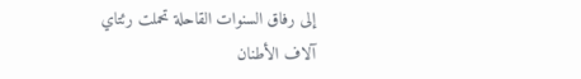إلى رفاق السنوات القاحلة تحملت رئتاي  آلاف الأطنان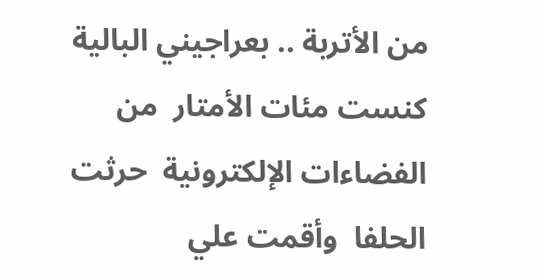من الأتربة .. بعراجيني البالية  كنست مئات الأمتار  من الفضاءات الإلكترونية  حرثت الحلفا  وأقمت علي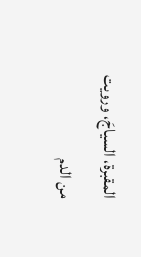المقبرة، السياجَ، ورويت من الدم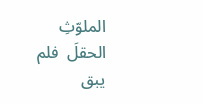الملوّثِ الحقلَ  فلم يبق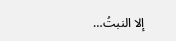إلا النبتُ…